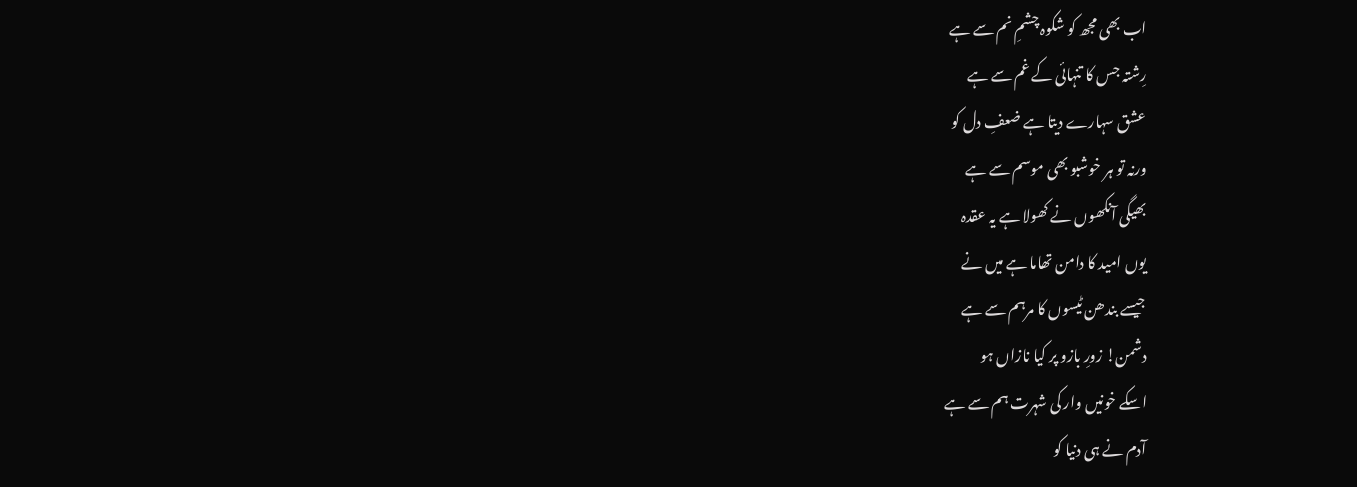اب بھی مجھ کو شکوہ چشمِ نم سے ہے
رِشتہ جس کا تنہائی کے غم سے ہے
عشق سہارے دیتا ہے ضعفِ دل کو
ورنہ تو ہر خوشبو بھی موسم سے ہے
بھیگی آنکھوں نے کھولا ہے یہ عقدہ
یوں امید کا دامن تھاما ہے میں نے
جیسے بندھن ٹیسوں کا مرہم سے ہے
دشمن! زورِ بازو پر کیا نازاں ہو
اسکے خونیں وار کی شہرت ہم سے ہے
آدم نے ہی دنیا کو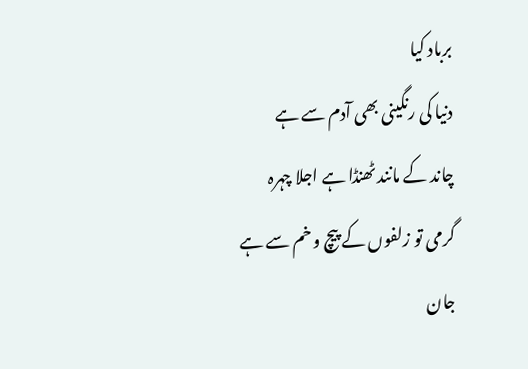برباد کیا
دنیا کی رنگینی بھی آدم سے ہے
چاند کے مانند ٹھنڈا ہے اجلا چہرہ
گرمی تو زلفوں کے پیچ و خم سے ہے
جان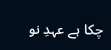چکا ہے عہدِ نو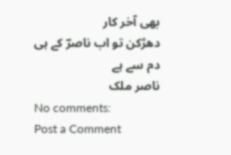بھی آخر کار
دھڑکن تو اب ناصرؔ کے ہی دم سے ہے
ناصر ملک
No comments:
Post a Comment